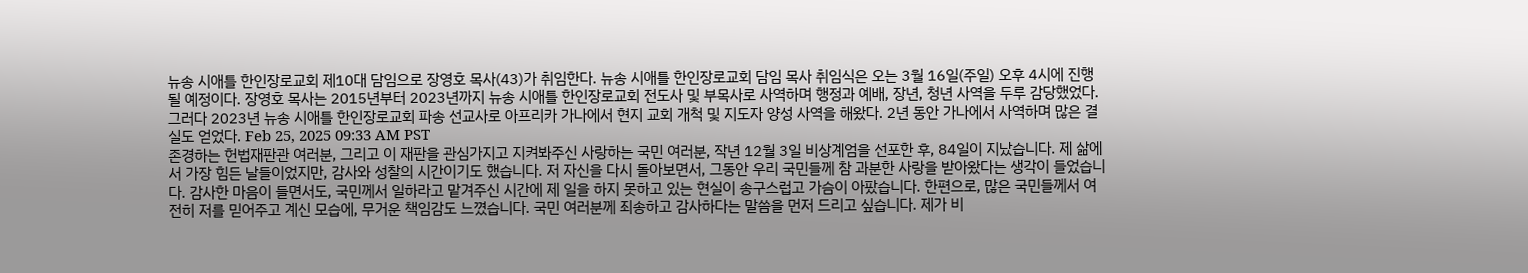뉴송 시애틀 한인장로교회 제10대 담임으로 장영호 목사(43)가 취임한다. 뉴송 시애틀 한인장로교회 담임 목사 취임식은 오는 3월 16일(주일) 오후 4시에 진행될 예정이다. 장영호 목사는 2015년부터 2023년까지 뉴송 시애틀 한인장로교회 전도사 및 부목사로 사역하며 행정과 예배, 장년, 청년 사역을 두루 감당했었다. 그러다 2023년 뉴송 시애틀 한인장로교회 파송 선교사로 아프리카 가나에서 현지 교회 개척 및 지도자 양성 사역을 해왔다. 2년 동안 가나에서 사역하며 많은 결실도 얻었다. Feb 25, 2025 09:33 AM PST
존경하는 헌법재판관 여러분, 그리고 이 재판을 관심가지고 지켜봐주신 사랑하는 국민 여러분, 작년 12월 3일 비상계엄을 선포한 후, 84일이 지났습니다. 제 삶에서 가장 힘든 날들이었지만, 감사와 성찰의 시간이기도 했습니다. 저 자신을 다시 돌아보면서, 그동안 우리 국민들께 참 과분한 사랑을 받아왔다는 생각이 들었습니다. 감사한 마음이 들면서도, 국민께서 일하라고 맡겨주신 시간에 제 일을 하지 못하고 있는 현실이 송구스럽고 가슴이 아팠습니다. 한편으로, 많은 국민들께서 여전히 저를 믿어주고 계신 모습에, 무거운 책임감도 느꼈습니다. 국민 여러분께 죄송하고 감사하다는 말씀을 먼저 드리고 싶습니다. 제가 비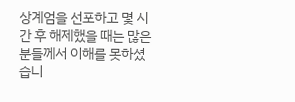상계엄을 선포하고 몇 시간 후 해제했을 때는 많은 분들께서 이해를 못하셨습니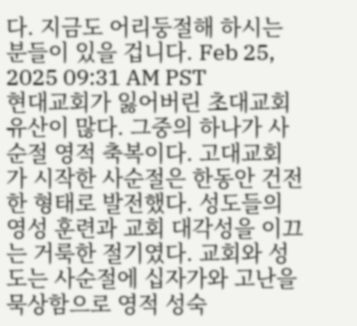다. 지금도 어리둥절해 하시는 분들이 있을 겁니다. Feb 25, 2025 09:31 AM PST
현대교회가 잃어버린 초대교회 유산이 많다. 그중의 하나가 사순절 영적 축복이다. 고대교회가 시작한 사순절은 한동안 건전한 형태로 발전했다. 성도들의 영성 훈련과 교회 대각성을 이끄는 거룩한 절기였다. 교회와 성도는 사순절에 십자가와 고난을 묵상함으로 영적 성숙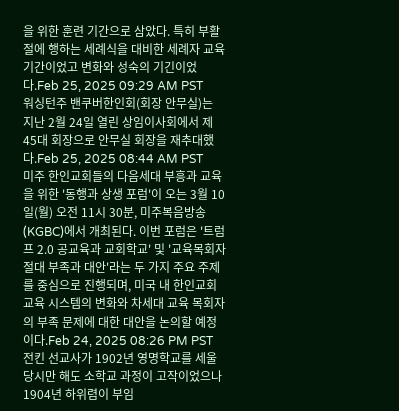을 위한 훈련 기간으로 삼았다. 특히 부활절에 행하는 세례식을 대비한 세례자 교육 기간이었고 변화와 성숙의 기긴이었다.Feb 25, 2025 09:29 AM PST
워싱턴주 밴쿠버한인회(회장 안무실)는 지난 2월 24일 열린 상임이사회에서 제45대 회장으로 안무실 회장을 재추대했다.Feb 25, 2025 08:44 AM PST
미주 한인교회들의 다음세대 부흥과 교육을 위한 '동행과 상생 포럼'이 오는 3월 10일(월) 오전 11시 30분, 미주복음방송(KGBC)에서 개최된다. 이번 포럼은 '트럼프 2.0 공교육과 교회학교' 및 '교육목회자 절대 부족과 대안'라는 두 가지 주요 주제를 중심으로 진행되며, 미국 내 한인교회 교육 시스템의 변화와 차세대 교육 목회자의 부족 문제에 대한 대안을 논의할 예정이다.Feb 24, 2025 08:26 PM PST
전킨 선교사가 1902년 영명학교를 세울 당시만 해도 소학교 과정이 고작이었으나 1904년 하위렴이 부임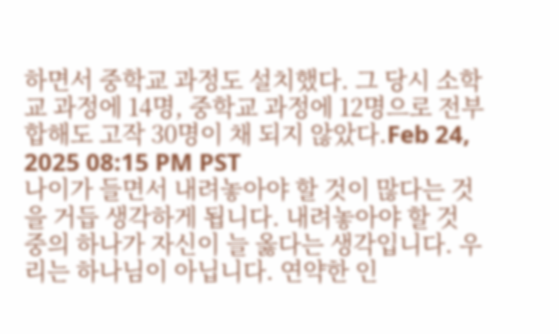하면서 중학교 과정도 설치했다. 그 당시 소학교 과정에 14명, 중학교 과정에 12명으로 전부 합해도 고작 30명이 채 되지 않았다.Feb 24, 2025 08:15 PM PST
나이가 들면서 내려놓아야 할 것이 많다는 것을 거듭 생각하게 됩니다. 내려놓아야 할 것 중의 하나가 자신이 늘 옳다는 생각입니다. 우리는 하나님이 아닙니다. 연약한 인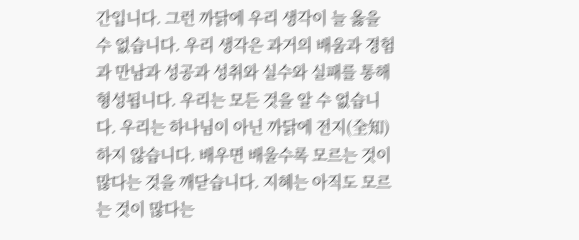간입니다. 그런 까닭에 우리 생각이 늘 옳을 수 없습니다. 우리 생각은 과거의 배움과 경험과 만남과 성공과 성취와 실수와 실패를 통해 형성됩니다. 우리는 모든 것을 알 수 없습니다. 우리는 하나님이 아닌 까닭에 전지(全知)하지 않습니다. 배우면 배울수록 모르는 것이 많다는 것을 깨닫습니다. 지혜는 아직도 모르는 것이 많다는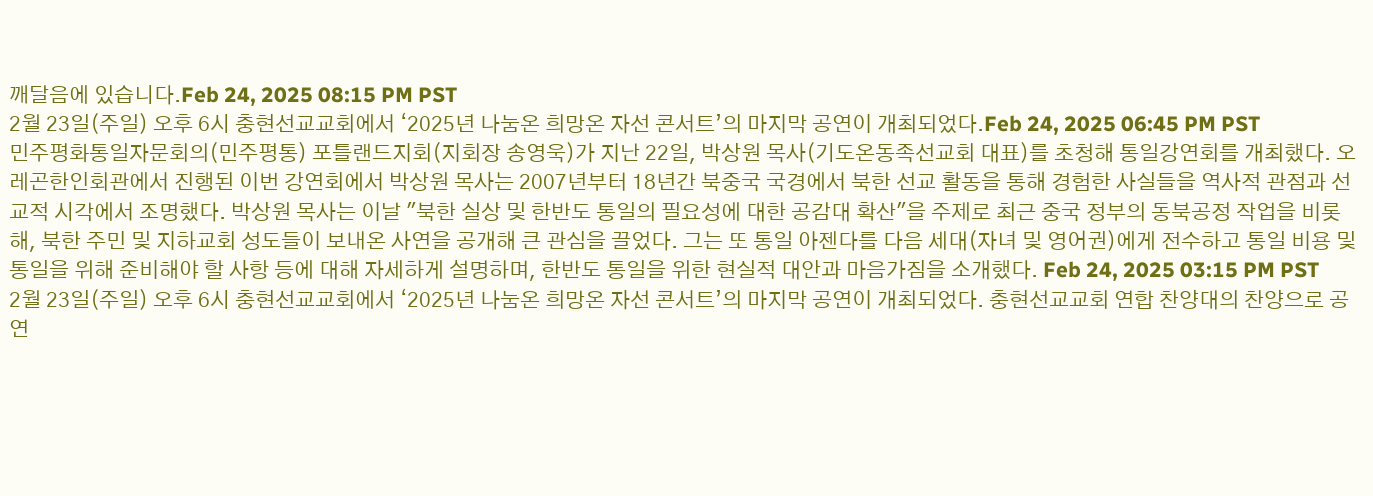깨달음에 있습니다.Feb 24, 2025 08:15 PM PST
2월 23일(주일) 오후 6시 충현선교교회에서 ‘2025년 나눔온 희망온 자선 콘서트’의 마지막 공연이 개최되었다.Feb 24, 2025 06:45 PM PST
민주평화통일자문회의(민주평통) 포틀랜드지회(지회장 송영욱)가 지난 22일, 박상원 목사(기도온동족선교회 대표)를 초청해 통일강연회를 개최했다. 오레곤한인회관에서 진행된 이번 강연회에서 박상원 목사는 2007년부터 18년간 북중국 국경에서 북한 선교 활동을 통해 경험한 사실들을 역사적 관점과 선교적 시각에서 조명했다. 박상원 목사는 이날 "북한 실상 및 한반도 통일의 필요성에 대한 공감대 확산"을 주제로 최근 중국 정부의 동북공정 작업을 비롯해, 북한 주민 및 지하교회 성도들이 보내온 사연을 공개해 큰 관심을 끌었다. 그는 또 통일 아젠다를 다음 세대(자녀 및 영어권)에게 전수하고 통일 비용 및 통일을 위해 준비해야 할 사항 등에 대해 자세하게 설명하며, 한반도 통일을 위한 현실적 대안과 마음가짐을 소개했다. Feb 24, 2025 03:15 PM PST
2월 23일(주일) 오후 6시 충현선교교회에서 ‘2025년 나눔온 희망온 자선 콘서트’의 마지막 공연이 개최되었다. 충현선교교회 연합 찬양대의 찬양으로 공연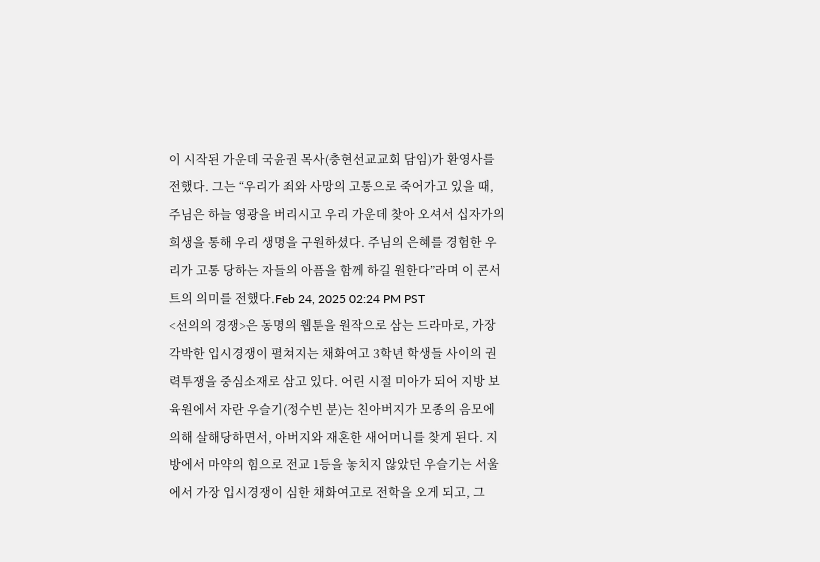이 시작된 가운데 국윤권 목사(충현선교교회 담임)가 환영사를 전했다. 그는 “우리가 죄와 사망의 고통으로 죽어가고 있을 때, 주님은 하늘 영광을 버리시고 우리 가운데 찾아 오셔서 십자가의 희생을 통해 우리 생명을 구원하셨다. 주님의 은혜를 경험한 우리가 고통 당하는 자들의 아픔을 함께 하길 원한다”라며 이 콘서트의 의미를 전했다.Feb 24, 2025 02:24 PM PST
<선의의 경쟁>은 동명의 웹툰을 원작으로 삼는 드라마로, 가장 각박한 입시경쟁이 펼쳐지는 채화여고 3학년 학생들 사이의 권력투쟁을 중심소재로 삼고 있다. 어린 시절 미아가 되어 지방 보육원에서 자란 우슬기(정수빈 분)는 친아버지가 모종의 음모에 의해 살해당하면서, 아버지와 재혼한 새어머니를 찾게 된다. 지방에서 마약의 힘으로 전교 1등을 놓치지 않았던 우슬기는 서울에서 가장 입시경쟁이 심한 채화여고로 전학을 오게 되고, 그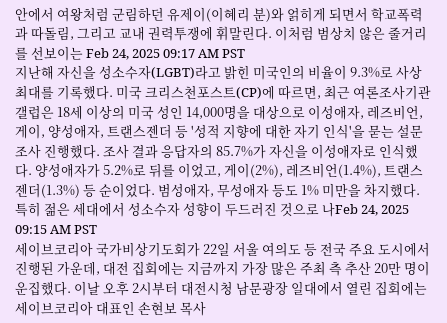안에서 여왕처럼 군림하던 유제이(이혜리 분)와 얽히게 되면서 학교폭력과 따돌림, 그리고 교내 권력투쟁에 휘말린다. 이처럼 범상치 않은 줄거리를 선보이는 Feb 24, 2025 09:17 AM PST
지난해 자신을 성소수자(LGBT)라고 밝힌 미국인의 비율이 9.3%로 사상 최대를 기록했다. 미국 크리스천포스트(CP)에 따르면, 최근 여론조사기관 갤럽은 18세 이상의 미국 성인 14,000명을 대상으로 이성애자, 레즈비언, 게이, 양성애자, 트랜스젠더 등 '성적 지향에 대한 자기 인식'을 묻는 설문조사 진행했다. 조사 결과 응답자의 85.7%가 자신을 이성애자로 인식했다. 양성애자가 5.2%로 뒤를 이었고, 게이(2%), 레즈비언(1.4%), 트랜스젠더(1.3%) 등 순이었다. 범성애자, 무성애자 등도 1% 미만을 차지했다. 특히 젊은 세대에서 성소수자 성향이 두드러진 것으로 나Feb 24, 2025 09:15 AM PST
세이브코리아 국가비상기도회가 22일 서울 여의도 등 전국 주요 도시에서 진행된 가운데, 대전 집회에는 지금까지 가장 많은 주최 측 추산 20만 명이 운집했다. 이날 오후 2시부터 대전시청 남문광장 일대에서 열린 집회에는 세이브코리아 대표인 손현보 목사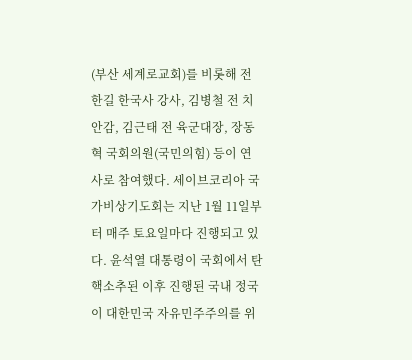(부산 세계로교회)를 비롯해 전한길 한국사 강사, 김병철 전 치안감, 김근태 전 육군대장, 장동혁 국회의원(국민의힘) 등이 연사로 참여했다. 세이브코리아 국가비상기도회는 지난 1월 11일부터 매주 토요일마다 진행되고 있다. 윤석열 대통령이 국회에서 탄핵소추된 이후 진행된 국내 정국이 대한민국 자유민주주의를 위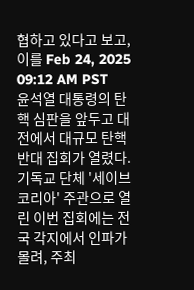협하고 있다고 보고, 이를 Feb 24, 2025 09:12 AM PST
윤석열 대통령의 탄핵 심판을 앞두고 대전에서 대규모 탄핵 반대 집회가 열렸다. 기독교 단체 '세이브코리아' 주관으로 열린 이번 집회에는 전국 각지에서 인파가 몰려, 주최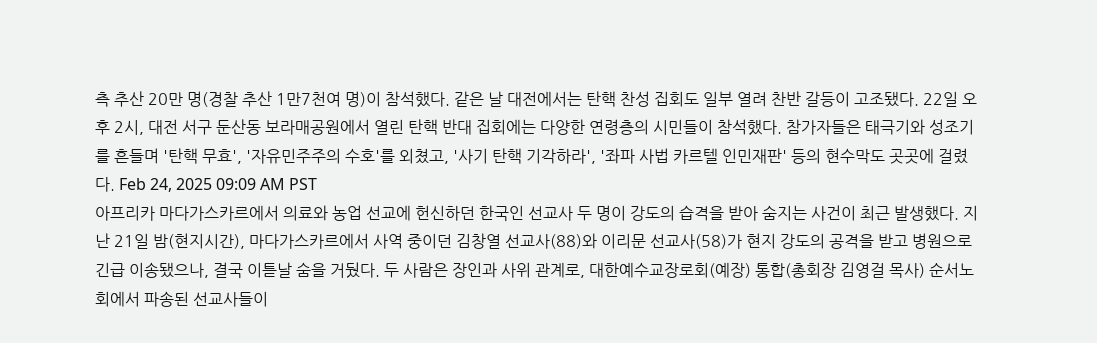측 추산 20만 명(경찰 추산 1만7천여 명)이 참석했다. 같은 날 대전에서는 탄핵 찬성 집회도 일부 열려 찬반 갈등이 고조됐다. 22일 오후 2시, 대전 서구 둔산동 보라매공원에서 열린 탄핵 반대 집회에는 다양한 연령층의 시민들이 참석했다. 참가자들은 태극기와 성조기를 흔들며 '탄핵 무효', '자유민주주의 수호'를 외쳤고, '사기 탄핵 기각하라', '좌파 사법 카르텔 인민재판' 등의 현수막도 곳곳에 걸렸다. Feb 24, 2025 09:09 AM PST
아프리카 마다가스카르에서 의료와 농업 선교에 헌신하던 한국인 선교사 두 명이 강도의 습격을 받아 숨지는 사건이 최근 발생했다. 지난 21일 밤(현지시간), 마다가스카르에서 사역 중이던 김창열 선교사(88)와 이리문 선교사(58)가 현지 강도의 공격을 받고 병원으로 긴급 이송됐으나, 결국 이튿날 숨을 거뒀다. 두 사람은 장인과 사위 관계로, 대한예수교장로회(예장) 통합(총회장 김영걸 목사) 순서노회에서 파송된 선교사들이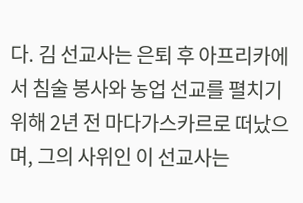다. 김 선교사는 은퇴 후 아프리카에서 침술 봉사와 농업 선교를 펼치기 위해 2년 전 마다가스카르로 떠났으며, 그의 사위인 이 선교사는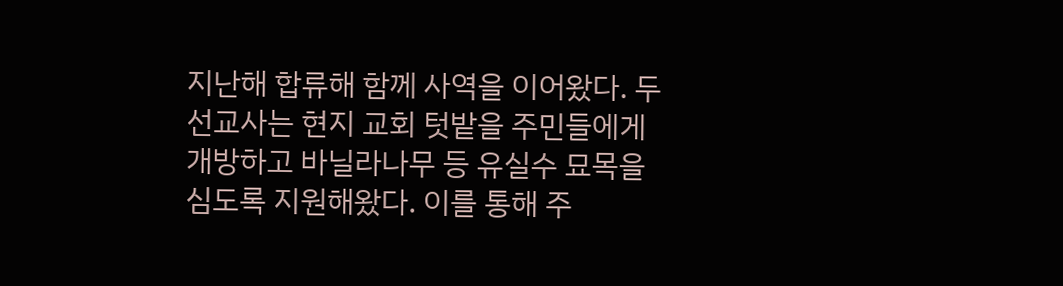지난해 합류해 함께 사역을 이어왔다. 두 선교사는 현지 교회 텃밭을 주민들에게 개방하고 바닐라나무 등 유실수 묘목을 심도록 지원해왔다. 이를 통해 주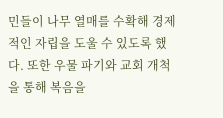민들이 나무 열매를 수확해 경제적인 자립을 도울 수 있도록 했다. 또한 우물 파기와 교회 개척을 통해 복음을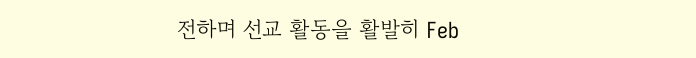전하며 선교 활동을 활발히 Feb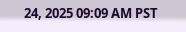24, 2025 09:09 AM PST